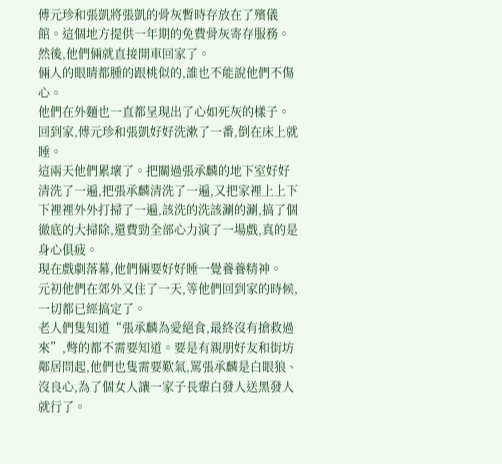傅元珍和張凱將張凱的骨灰暫時存放在了殯儀館。這個地方提供一年期的免費骨灰寄存服務。
然後,他們倆就直接開車回家了。
倆人的眼睛都腫的跟桃似的,誰也不能說他們不傷心。
他們在外麵也一直都呈現出了心如死灰的樣子。
回到家,傅元珍和張凱好好洗漱了一番,倒在床上就睡。
這兩天他們累壞了。把關過張承麟的地下室好好清洗了一遍,把張承麟清洗了一遍,又把家裡上上下下裡裡外外打掃了一遍,該洗的洗該涮的涮,搞了個徹底的大掃除,還費勁全部心力演了一場戲,真的是身心俱疲。
現在戲劇落幕,他們倆要好好睡一覺養養精神。
元初他們在郊外又住了一天,等他們回到家的時候,一切都已經搞定了。
老人們隻知道“張承麟為愛絕食,最終沒有搶救過來”,彆的都不需要知道。要是有親朋好友和街坊鄰居問起,他們也隻需要歎氣,罵張承麟是白眼狼、沒良心,為了個女人讓一家子長輩白發人送黑發人就行了。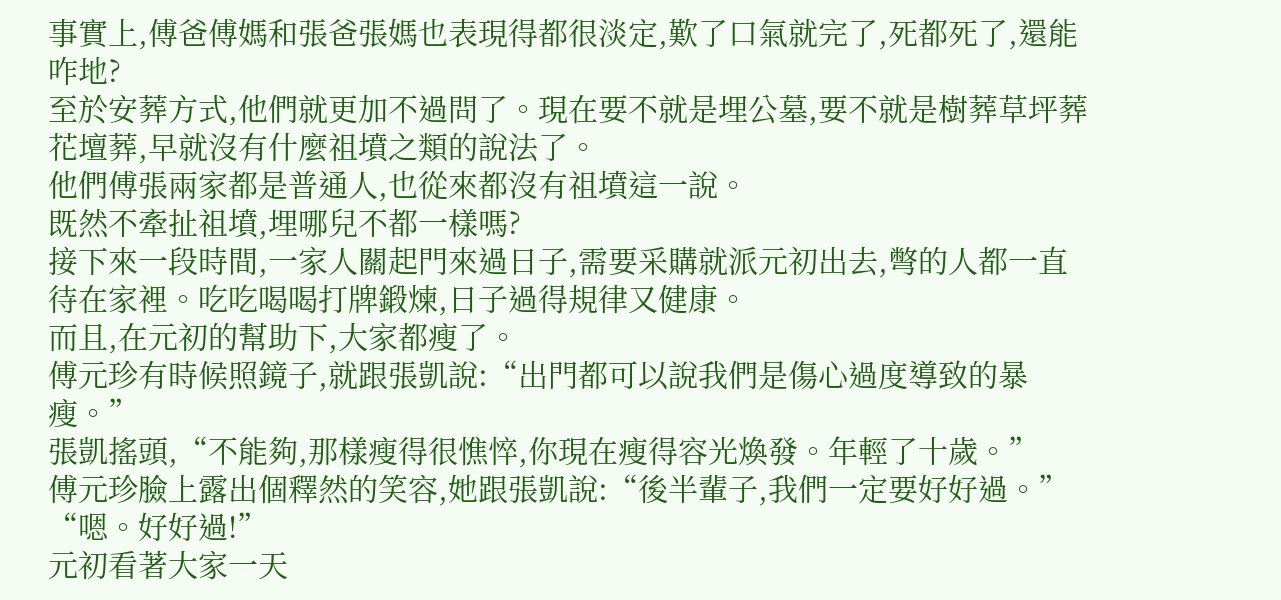事實上,傅爸傅媽和張爸張媽也表現得都很淡定,歎了口氣就完了,死都死了,還能咋地?
至於安葬方式,他們就更加不過問了。現在要不就是埋公墓,要不就是樹葬草坪葬花壇葬,早就沒有什麼祖墳之類的說法了。
他們傅張兩家都是普通人,也從來都沒有祖墳這一說。
既然不牽扯祖墳,埋哪兒不都一樣嗎?
接下來一段時間,一家人關起門來過日子,需要采購就派元初出去,彆的人都一直待在家裡。吃吃喝喝打牌鍛煉,日子過得規律又健康。
而且,在元初的幫助下,大家都瘦了。
傅元珍有時候照鏡子,就跟張凱說:“出門都可以說我們是傷心過度導致的暴瘦。”
張凱搖頭,“不能夠,那樣瘦得很憔悴,你現在瘦得容光煥發。年輕了十歲。”
傅元珍臉上露出個釋然的笑容,她跟張凱說:“後半輩子,我們一定要好好過。”
“嗯。好好過!”
元初看著大家一天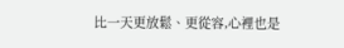比一天更放鬆、更從容,心裡也是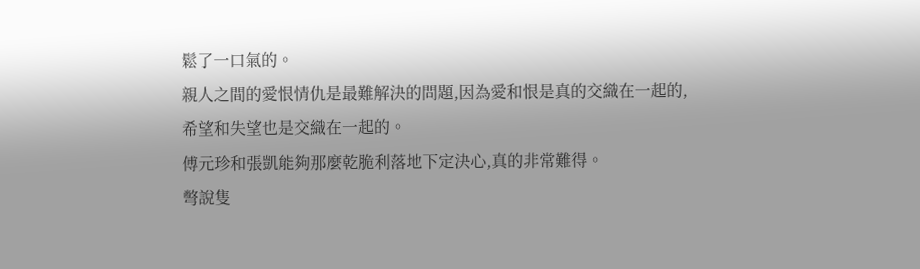鬆了一口氣的。
親人之間的愛恨情仇是最難解決的問題,因為愛和恨是真的交織在一起的,希望和失望也是交織在一起的。
傅元珍和張凱能夠那麼乾脆利落地下定決心,真的非常難得。
彆說隻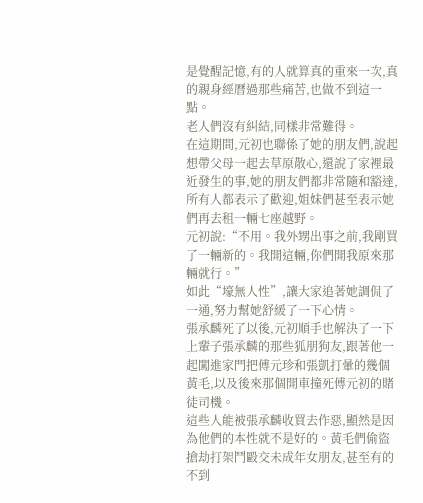是覺醒記憶,有的人就算真的重來一次,真的親身經曆過那些痛苦,也做不到這一點。
老人們沒有糾結,同樣非常難得。
在這期間,元初也聯係了她的朋友們,說起想帶父母一起去草原散心,還說了家裡最近發生的事,她的朋友們都非常隨和豁達,所有人都表示了歡迎,姐妹們甚至表示她們再去租一輛七座越野。
元初說:“不用。我外甥出事之前,我剛買了一輛新的。我開這輛,你們開我原來那輛就行。”
如此“壕無人性”,讓大家追著她調侃了一通,努力幫她舒緩了一下心情。
張承麟死了以後,元初順手也解決了一下上輩子張承麟的那些狐朋狗友,跟著他一起闖進家門把傅元珍和張凱打暈的幾個黃毛,以及後來那個開車撞死傅元初的賭徒司機。
這些人能被張承麟收買去作惡,顯然是因為他們的本性就不是好的。黃毛們偷盜搶劫打架鬥毆交未成年女朋友,甚至有的不到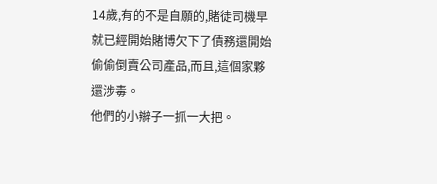14歲,有的不是自願的,賭徒司機早就已經開始賭博欠下了債務還開始偷偷倒賣公司產品,而且,這個家夥還涉毒。
他們的小辮子一抓一大把。